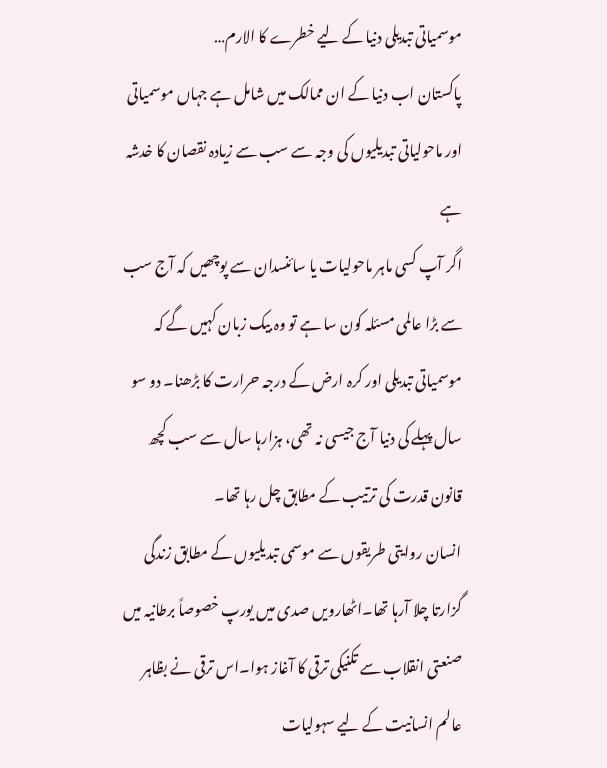موسمیاتی تبدیلی دنیا کے لیے خطرے کا الارم…
پاکستان اب دنیا کے ان ممالک میں شامل ہے جہاں موسمیاتی اور ماحولیاتی تبدیلیوں کی وجہ سے سب سے زیادہ نقصان کا خدشہ ہے
اگر آپ کسی ماہر ماحولیات یا سائنسدان سے پوچھیں کہ آج سب سے بڑا عالمی مسئلہ کون سا ہے تو وہ بیک زبان کہیں گے کہ موسمیاتی تبدیلی اور کرہ ارض کے درجہ حرارت کا بڑھنا۔ دو سو سال پہلے کی دنیا آج جیسی نہ تھی، ہزارہا سال سے سب کچھ قانون قدرت کی ترتیب کے مطابق چل رہا تھا۔
انسان روایتی طریقوں سے موسمی تبدیلیوں کے مطابق زندگی گزارتا چلا آرہا تھا۔اٹھارویں صدی میں یورپ خصوصاً برطانیہ میں صنعتی انقلاب سے تکنیکی ترقی کا آغاز ہوا۔اس ترقی نے بظاہر عالم انسانیت کے لیے سہولیات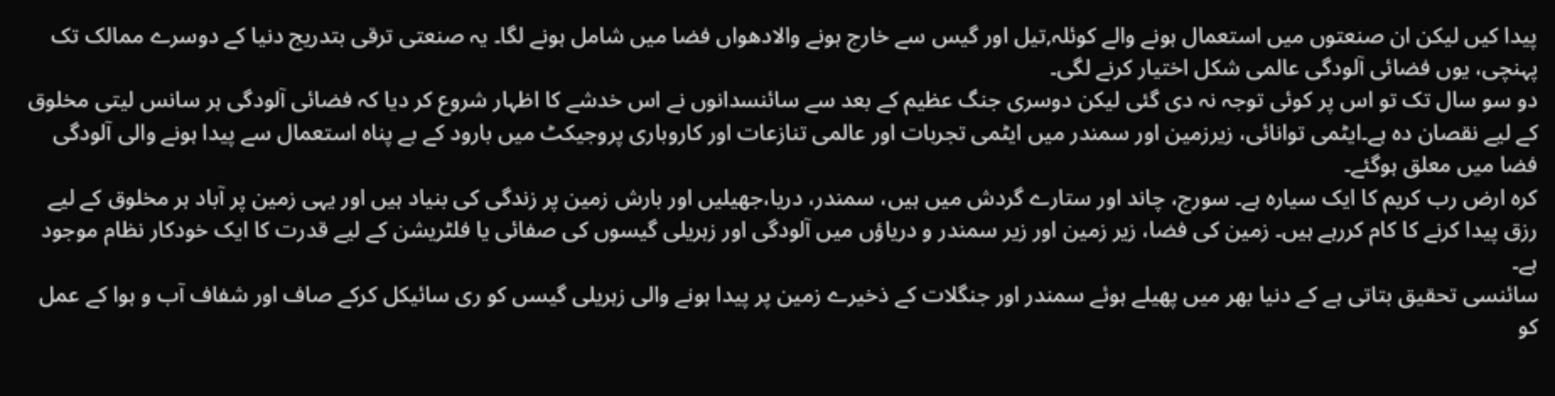پیدا کیں لیکن ان صنعتوں میں استعمال ہونے والے کوئلہ,تیل اور گیس سے خارج ہونے والادھواں فضا میں شامل ہونے لگا۔ یہ صنعتی ترقی بتدریج دنیا کے دوسرے ممالک تک پہنچی، یوں فضائی آلودگی عالمی شکل اختیار کرنے لگی۔
دو سو سال تک تو اس پر کوئی توجہ نہ دی گئی لیکن دوسری جنگ عظیم کے بعد سے سائنسدانوں نے اس خدشے کا اظہار شروع کر دیا کہ فضائی آلودگی ہر سانس لیتی مخلوق کے لیے نقصان دہ ہے۔ایٹمی توانائی، زیرزمین اور سمندر میں ایٹمی تجربات اور عالمی تنازعات اور کاروباری پروجیکٹ میں بارود کے بے پناہ استعمال سے پیدا ہونے والی آلودگی فضا میں معلق ہوگئے۔
کرہ ارض رب کریم کا ایک سیارہ ہے۔ سورج، چاند اور ستارے گردش میں ہیں، سمندر، دریا،جھیلیں اور بارش زمین پر زندگی کی بنیاد ہیں اور یہی زمین پر آباد ہر مخلوق کے لیے رزق پیدا کرنے کا کام کررہے ہیں۔ زمین کی فضا، زیر زمین اور زیر سمندر و دریاؤں میں آلودگی اور زہریلی گیسوں کی صفائی یا فلٹریشن کے لیے قدرت کا ایک خودکار نظام موجود ہے۔
سائنسی تحقیق بتاتی ہے کے دنیا بھر میں پھیلے ہوئے سمندر اور جنگلات کے ذخیرے زمین پر پیدا ہونے والی زہریلی گیسں کو ری سائیکل کرکے صاف اور شفاف آب و ہوا کے عمل کو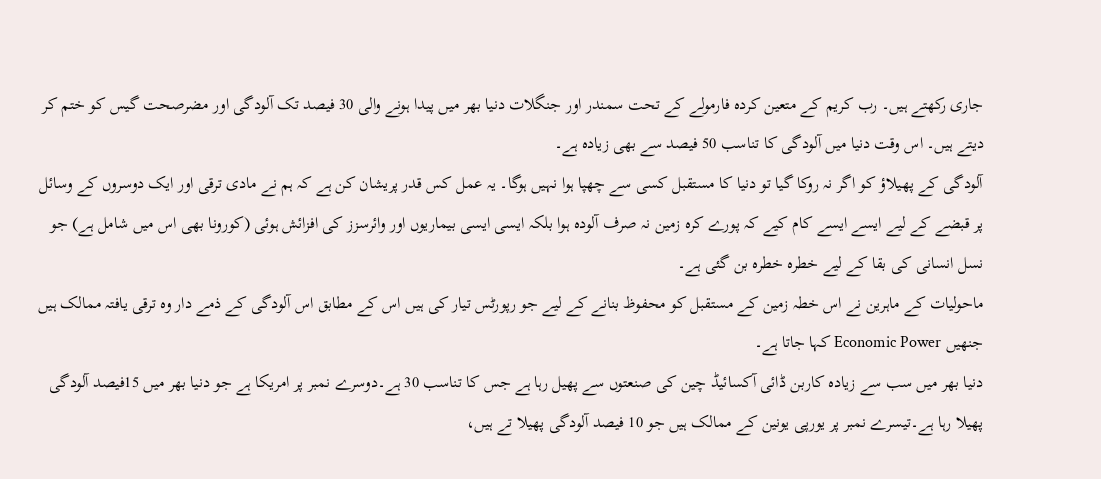جاری رکھتے ہیں۔ رب کریم کے متعین کردہ فارمولے کے تحت سمندر اور جنگلات دنیا بھر میں پیدا ہونے والی 30 فیصد تک آلودگی اور مضرصحت گیس کو ختم کر دیتے ہیں۔ اس وقت دنیا میں آلودگی کا تناسب 50 فیصد سے بھی زیادہ ہے۔
آلودگی کے پھیلاؤ کو اگر نہ روکا گیا تو دنیا کا مستقبل کسی سے چھپا ہوا نہیں ہوگا۔ یہ عمل کس قدر پریشان کن ہے کہ ہم نے مادی ترقی اور ایک دوسروں کے وسائل پر قبضے کے لیے ایسے ایسے کام کیے کہ پورے کرہ زمین نہ صرف آلودہ ہوا بلکہ ایسی ایسی بیماریوں اور وائرسزز کی افزائش ہوئی (کورونا بھی اس میں شامل ہے) جو نسل انسانی کی بقا کے لیے خطرہ خطرہ بن گئی ہے۔
ماحولیات کے ماہرین نے اس خطہ زمین کے مستقبل کو محفوظ بنانے کے لیے جو رپورٹس تیار کی ہیں اس کے مطابق اس آلودگی کے ذمے دار وہ ترقی یافتہ ممالک ہیں جنھیں Economic Power کہا جاتا ہے۔
دنیا بھر میں سب سے زیادہ کاربن ڈائی آکسائیڈ چین کی صنعتوں سے پھیل رہا ہے جس کا تناسب 30 ہے۔دوسرے نمبر پر امریکا ہے جو دنیا بھر میں 15فیصد آلودگی پھیلا رہا ہے۔تیسرے نمبر پر یورپی یونین کے ممالک ہیں جو 10 فیصد آلودگی پھیلا تے ہیں،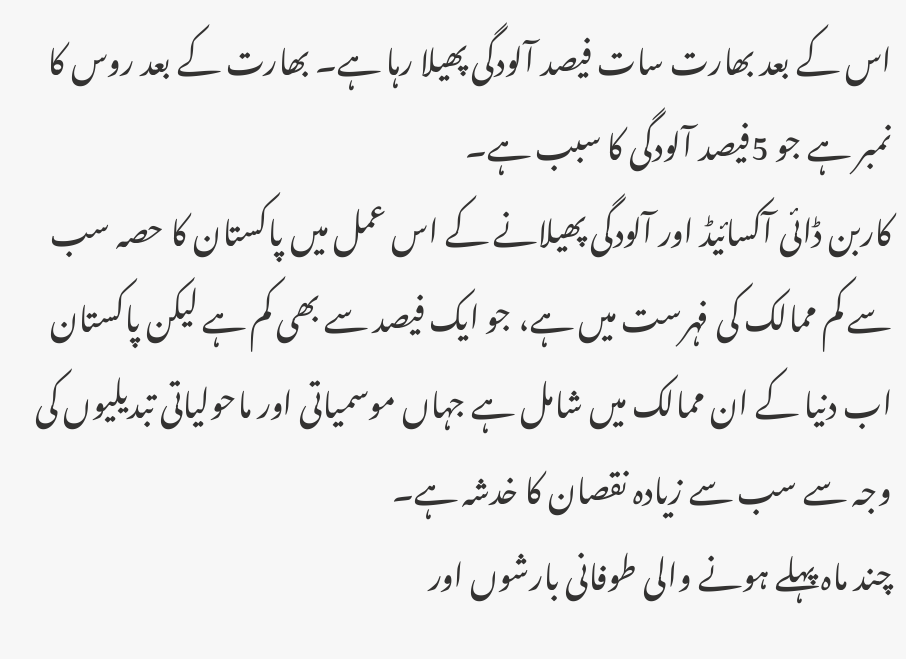اس کے بعد بھارت سات فیصد آلودگی پھیلا رہا ہے۔ بھارت کے بعد روس کا نمبر ہے جو 5فیصد آلودگی کا سبب ہے۔
کاربن ڈائی آکسائیڈ اور آلودگی پھیلانے کے اس عمل میں پاکستان کا حصہ سب سے کم ممالک کی فہرست میں ہے، جو ایک فیصد سے بھی کم ہے لیکن پاکستان اب دنیا کے ان ممالک میں شامل ہے جہاں موسمیاتی اور ماحولیاتی تبدیلیوں کی وجہ سے سب سے زیادہ نقصان کا خدشہ ہے۔
چند ماہ پہلے ہونے والی طوفانی بارشوں اور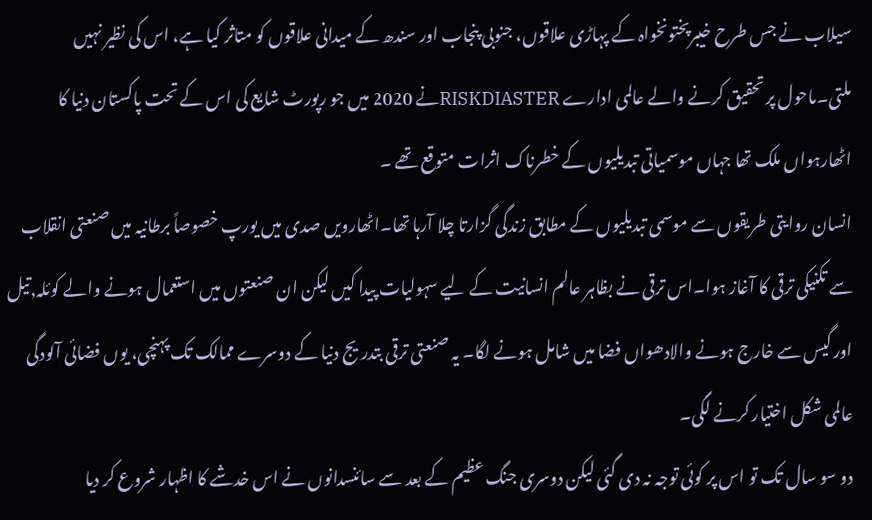سیلاب نے جس طرح خیبرپختونخواہ کے پہاڑی علاقوں، جنوبی پنجاب اور سندھ کے میدانی علاقوں کو متاثر کیا ہے، اس کی نظیر نہیں ملتی۔ماحول پر تحقیق کرنے والے عالمی ادارے RISKDIASTERنے 2020 میں جو رپورٹ شایع کی اس کے تحت پاکستان دنیا کا اٹھارہواں ملک تھا جہاں موسمیاتی تبدیلیوں کے خطرناک اثرات متوقع تھے ۔
انسان روایتی طریقوں سے موسمی تبدیلیوں کے مطابق زندگی گزارتا چلا آرہا تھا۔اٹھارویں صدی میں یورپ خصوصاً برطانیہ میں صنعتی انقلاب سے تکنیکی ترقی کا آغاز ہوا۔اس ترقی نے بظاہر عالم انسانیت کے لیے سہولیات پیدا کیں لیکن ان صنعتوں میں استعمال ہونے والے کوئلہ,تیل اور گیس سے خارج ہونے والادھواں فضا میں شامل ہونے لگا۔ یہ صنعتی ترقی بتدریج دنیا کے دوسرے ممالک تک پہنچی، یوں فضائی آلودگی عالمی شکل اختیار کرنے لگی۔
دو سو سال تک تو اس پر کوئی توجہ نہ دی گئی لیکن دوسری جنگ عظیم کے بعد سے سائنسدانوں نے اس خدشے کا اظہار شروع کر دیا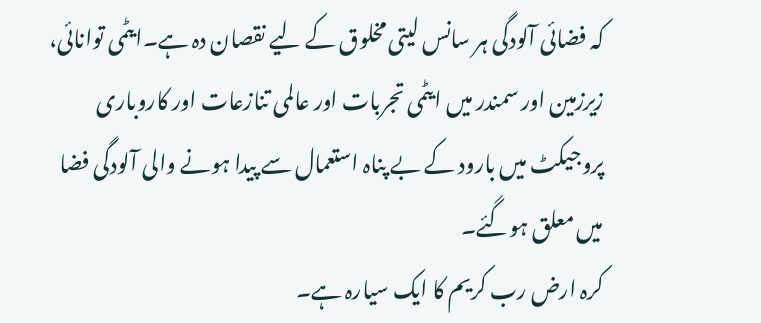کہ فضائی آلودگی ہر سانس لیتی مخلوق کے لیے نقصان دہ ہے۔ایٹمی توانائی، زیرزمین اور سمندر میں ایٹمی تجربات اور عالمی تنازعات اور کاروباری پروجیکٹ میں بارود کے بے پناہ استعمال سے پیدا ہونے والی آلودگی فضا میں معلق ہوگئے۔
کرہ ارض رب کریم کا ایک سیارہ ہے۔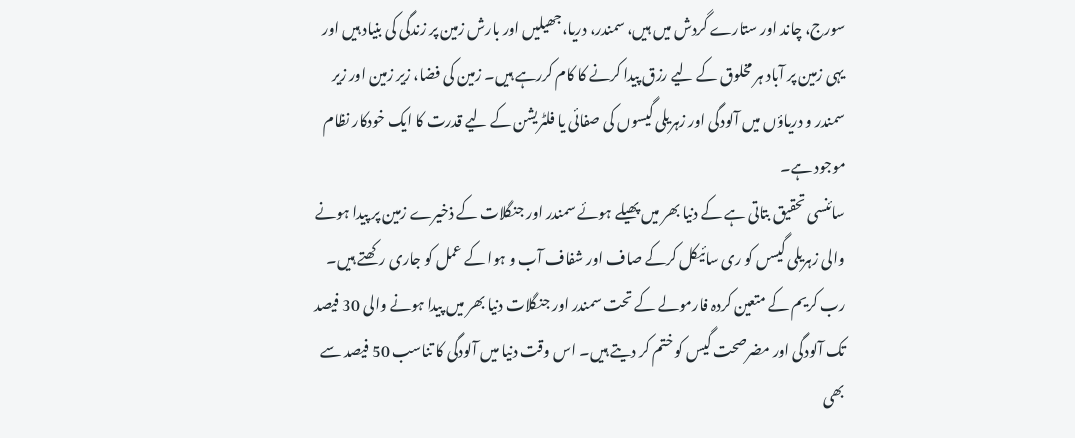سورج، چاند اور ستارے گردش میں ہیں، سمندر، دریا،جھیلیں اور بارش زمین پر زندگی کی بنیاد ہیں اور یہی زمین پر آباد ہر مخلوق کے لیے رزق پیدا کرنے کا کام کررہے ہیں۔ زمین کی فضا، زیر زمین اور زیر سمندر و دریاؤں میں آلودگی اور زہریلی گیسوں کی صفائی یا فلٹریشن کے لیے قدرت کا ایک خودکار نظام موجود ہے۔
سائنسی تحقیق بتاتی ہے کے دنیا بھر میں پھیلے ہوئے سمندر اور جنگلات کے ذخیرے زمین پر پیدا ہونے والی زہریلی گیسں کو ری سائیکل کرکے صاف اور شفاف آب و ہوا کے عمل کو جاری رکھتے ہیں۔ رب کریم کے متعین کردہ فارمولے کے تحت سمندر اور جنگلات دنیا بھر میں پیدا ہونے والی 30 فیصد تک آلودگی اور مضرصحت گیس کو ختم کر دیتے ہیں۔ اس وقت دنیا میں آلودگی کا تناسب 50 فیصد سے بھی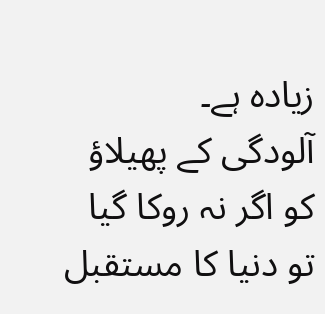زیادہ ہے۔
آلودگی کے پھیلاؤ کو اگر نہ روکا گیا تو دنیا کا مستقبل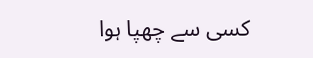کسی سے چھپا ہوا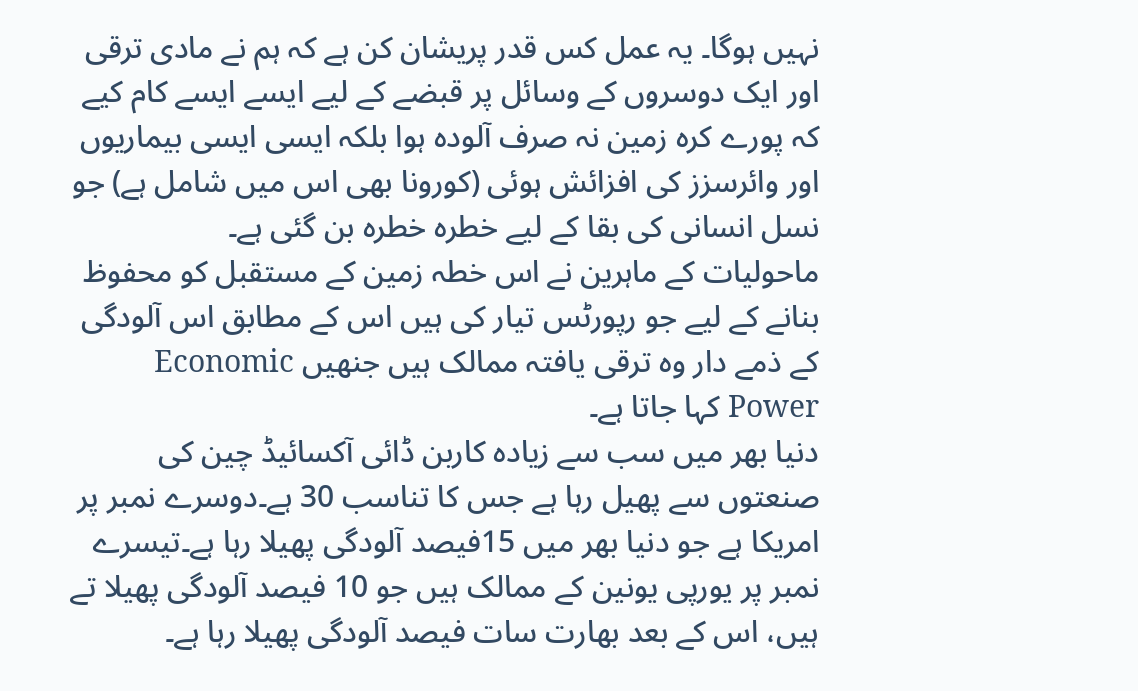نہیں ہوگا۔ یہ عمل کس قدر پریشان کن ہے کہ ہم نے مادی ترقی اور ایک دوسروں کے وسائل پر قبضے کے لیے ایسے ایسے کام کیے کہ پورے کرہ زمین نہ صرف آلودہ ہوا بلکہ ایسی ایسی بیماریوں اور وائرسزز کی افزائش ہوئی (کورونا بھی اس میں شامل ہے) جو نسل انسانی کی بقا کے لیے خطرہ خطرہ بن گئی ہے۔
ماحولیات کے ماہرین نے اس خطہ زمین کے مستقبل کو محفوظ بنانے کے لیے جو رپورٹس تیار کی ہیں اس کے مطابق اس آلودگی کے ذمے دار وہ ترقی یافتہ ممالک ہیں جنھیں Economic Power کہا جاتا ہے۔
دنیا بھر میں سب سے زیادہ کاربن ڈائی آکسائیڈ چین کی صنعتوں سے پھیل رہا ہے جس کا تناسب 30 ہے۔دوسرے نمبر پر امریکا ہے جو دنیا بھر میں 15فیصد آلودگی پھیلا رہا ہے۔تیسرے نمبر پر یورپی یونین کے ممالک ہیں جو 10 فیصد آلودگی پھیلا تے ہیں، اس کے بعد بھارت سات فیصد آلودگی پھیلا رہا ہے۔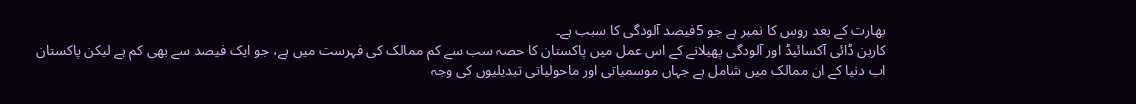بھارت کے بعد روس کا نمبر ہے جو 5فیصد آلودگی کا سبب ہے۔
کاربن ڈائی آکسائیڈ اور آلودگی پھیلانے کے اس عمل میں پاکستان کا حصہ سب سے کم ممالک کی فہرست میں ہے، جو ایک فیصد سے بھی کم ہے لیکن پاکستان اب دنیا کے ان ممالک میں شامل ہے جہاں موسمیاتی اور ماحولیاتی تبدیلیوں کی وجہ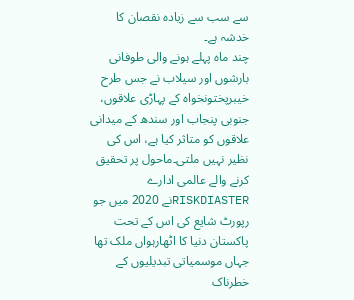سے سب سے زیادہ نقصان کا خدشہ ہے۔
چند ماہ پہلے ہونے والی طوفانی بارشوں اور سیلاب نے جس طرح خیبرپختونخواہ کے پہاڑی علاقوں، جنوبی پنجاب اور سندھ کے میدانی علاقوں کو متاثر کیا ہے، اس کی نظیر نہیں ملتی۔ماحول پر تحقیق کرنے والے عالمی ادارے RISKDIASTERنے 2020 میں جو رپورٹ شایع کی اس کے تحت پاکستان دنیا کا اٹھارہواں ملک تھا جہاں موسمیاتی تبدیلیوں کے خطرناک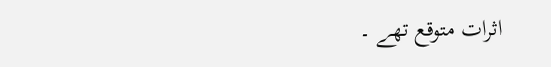اثرات متوقع تھے ۔